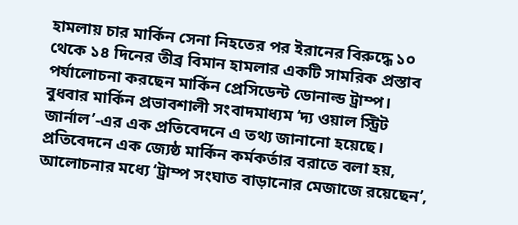হামলায় চার মার্কিন সেনা নিহতের পর ইরানের বিরুদ্ধে ১০ থেকে ১৪ দিনের তীব্র বিমান হামলার একটি সামরিক প্রস্তাব পর্যালোচনা করছেন মার্কিন প্রেসিডেন্ট ডোনাল্ড ট্রাম্প।
বুধবার মার্কিন প্রভাবশালী সংবাদমাধ্যম ‘দ্য ওয়াল স্ট্রিট জার্নাল’-এর এক প্রতিবেদনে এ তথ্য জানানো হয়েছে।
প্রতিবেদনে এক জ্যেষ্ঠ মার্কিন কর্মকর্তার বরাতে বলা হয়, আলোচনার মধ্যে ‘ট্রাম্প সংঘাত বাড়ানোর মেজাজে রয়েছেন’,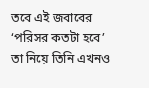তবে এই জবাবের ‘পরিসর কতটা হবে’ তা নিয়ে তিনি এখনও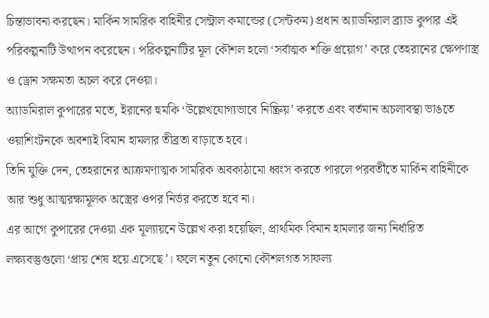চিন্তাভাবনা করছেন। মার্কিন সামরিক বাহিনীর সেন্ট্রাল কমান্ডের (সেন্টকম) প্রধান অ্যাডমিরাল ব্র্যাড কুপার এই পরিকল্পনাটি উত্থাপন করেছেন। পরিকল্পনাটির মূল কৌশল হলো ‘সর্বাত্মক শক্তি প্রয়োগ’ করে তেহরানের ক্ষেপণাস্ত্র ও ড্রোন সক্ষমতা অচল করে দেওয়া।
অ্যাডমিরাল কুপারের মতে, ইরানের হুমকি ‘উল্লেখযোগ্যভাবে নিষ্ক্রিয়’ করতে এবং বর্তমান অচলাবস্থা ভাঙতে ওয়াশিংটনকে অবশ্যই বিমান হামলার তীব্রতা বাড়াতে হবে।
তিনি যুক্তি দেন, তেহরানের আক্রমণাত্মক সামরিক অবকাঠামো ধ্বংস করতে পারলে পরবর্তীতে মার্কিন বাহিনীকে আর শুধু আত্মরক্ষামূলক অস্ত্রের ওপর নির্ভর করতে হবে না।
এর আগে কুপারের দেওয়া এক মূল্যায়নে উল্লেখ করা হয়েছিল, প্রাথমিক বিমান হামলার জন্য নির্ধারিত লক্ষ্যবস্তুগুলো ‘প্রায় শেষ হয়ে এসেছে’। ফলে নতুন কোনো কৌশলগত সাফল্য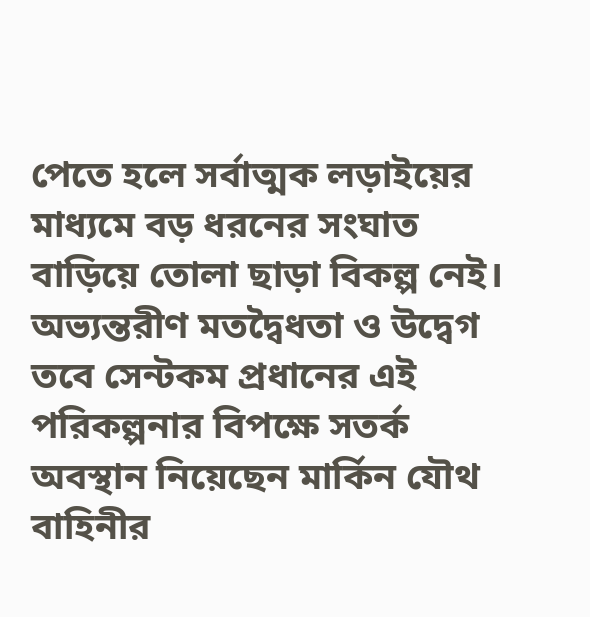পেতে হলে সর্বাত্মক লড়াইয়ের মাধ্যমে বড় ধরনের সংঘাত বাড়িয়ে তোলা ছাড়া বিকল্প নেই।
অভ্যন্তরীণ মতদ্বৈধতা ও উদ্বেগ
তবে সেন্টকম প্রধানের এই পরিকল্পনার বিপক্ষে সতর্ক অবস্থান নিয়েছেন মার্কিন যৌথ বাহিনীর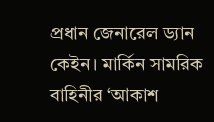প্রধান জেনারেল ড্যান কেইন। মার্কিন সামরিক বাহিনীর ‘আকাশ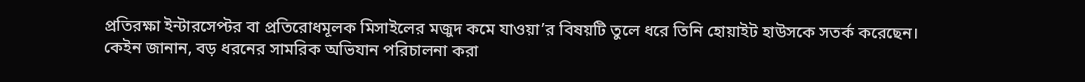প্রতিরক্ষা ইন্টারসেপ্টর বা প্রতিরোধমূলক মিসাইলের মজুদ কমে যাওয়া’র বিষয়টি তুলে ধরে তিনি হোয়াইট হাউসকে সতর্ক করেছেন।
কেইন জানান, বড় ধরনের সামরিক অভিযান পরিচালনা করা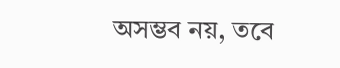অসম্ভব নয়, তবে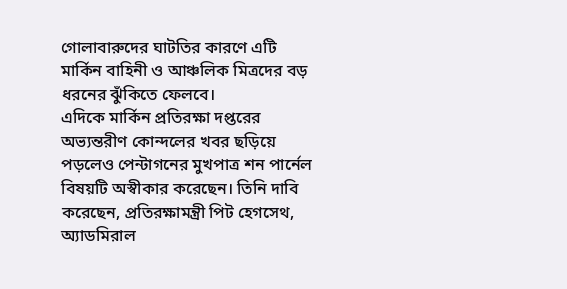গোলাবারুদের ঘাটতির কারণে এটি মার্কিন বাহিনী ও আঞ্চলিক মিত্রদের বড় ধরনের ঝুঁকিতে ফেলবে।
এদিকে মার্কিন প্রতিরক্ষা দপ্তরের অভ্যন্তরীণ কোন্দলের খবর ছড়িয়ে পড়লেও পেন্টাগনের মুখপাত্র শন পার্নেল বিষয়টি অস্বীকার করেছেন। তিনি দাবি করেছেন, প্রতিরক্ষামন্ত্রী পিট হেগসেথ, অ্যাডমিরাল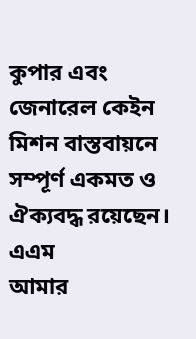কুপার এবং জেনারেল কেইন মিশন বাস্তবায়নে সম্পূর্ণ একমত ও ঐক্যবদ্ধ রয়েছেন।
এএম
আমার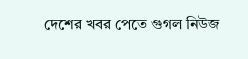দেশের খবর পেতে গুগল নিউজ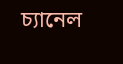চ্যানেল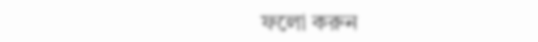ফলো করুন